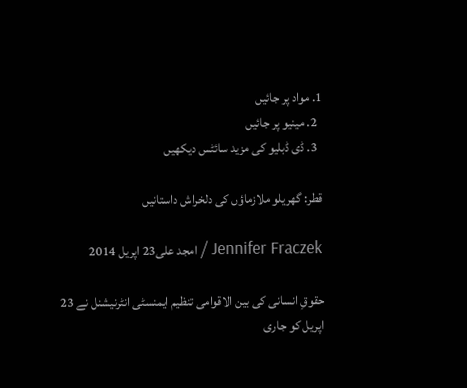1. مواد پر جائیں
  2. مینیو پر جائیں
  3. ڈی ڈبلیو کی مزید سائٹس دیکھیں

قطر: گھریلو ملازماؤں کی دلخراش داستانیں

Jennifer Fraczek / امجد علی23 اپریل 2014

حقوقِ انسانی کی بین الاقوامی تنظیم ایمنسٹی انٹرنیشنل نے 23 اپریل کو جاری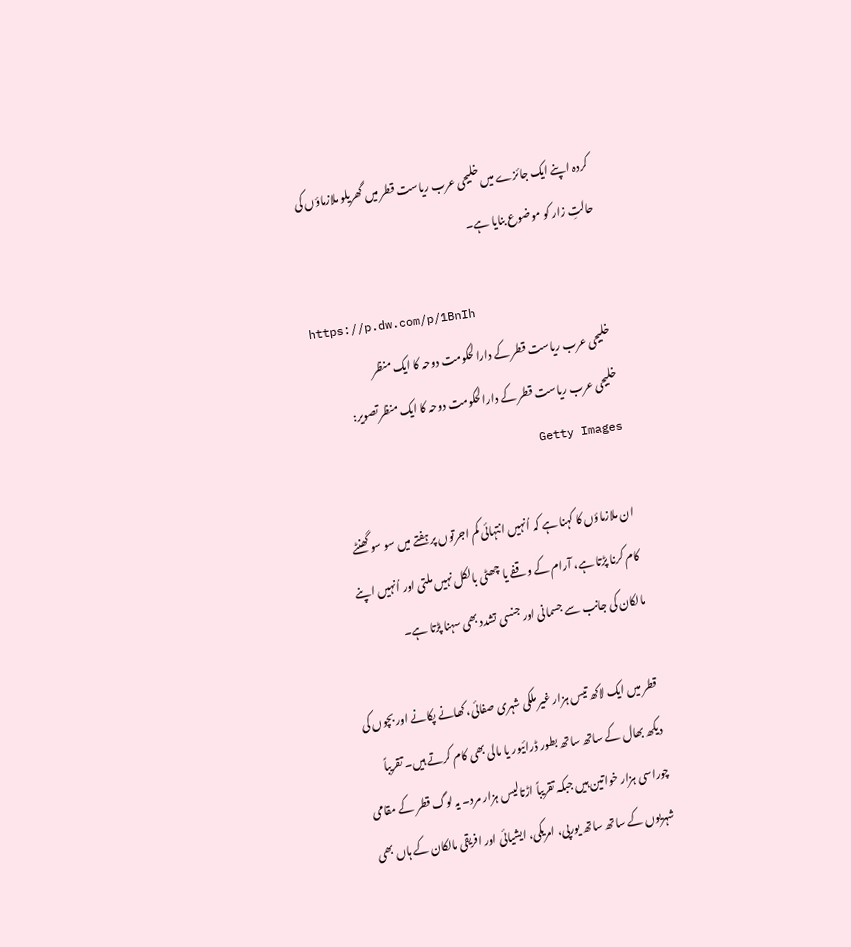کردہ اپنے ایک جائزے میں خلیجی عرب ریاست قطر میں گھریلو ملازماؤں کی حالتِ زار کو موضوع بنایا ہے۔

https://p.dw.com/p/1BnIh
خلیجی عرب ریاست قطر کے دارالحکومت دوحہ کا ایک منظر
خلیجی عرب ریاست قطر کے دارالحکومت دوحہ کا ایک منظرتصویر: Getty Images

ان ملازماؤں کا کہنا ہے کہ اُنہیں انتہائی کم اجرتوں پر ہفتے میں سو سو گھنٹے کام کرنا پڑتا ہے، آرام کے وقفے یا چھٹی بالکل نہیں ملتی اور اُنہیں اپنے مالکان کی جانب سے جسمانی اور جنسی تشدد بھی سہنا پڑتا ہے۔

قطر میں ایک لاکھ تیس ہزار غیر ملکی شہری صفائی، کھانے پکانے اور بچوں کی دیکھ بھال کے ساتھ ساتھ بطور ڈرائیور یا مالی بھی کام کرتے ہیں۔ تقریباً چوراسی ہزار خواتین ہیں جبکہ تقریباً اڑتالیس ہزار مرد۔ یہ لوگ قطر کے مقامی شہریوں کے ساتھ ساتھ یورپی، امریکی، ایشیائی اور افریقی مالکان کے ہاں بھی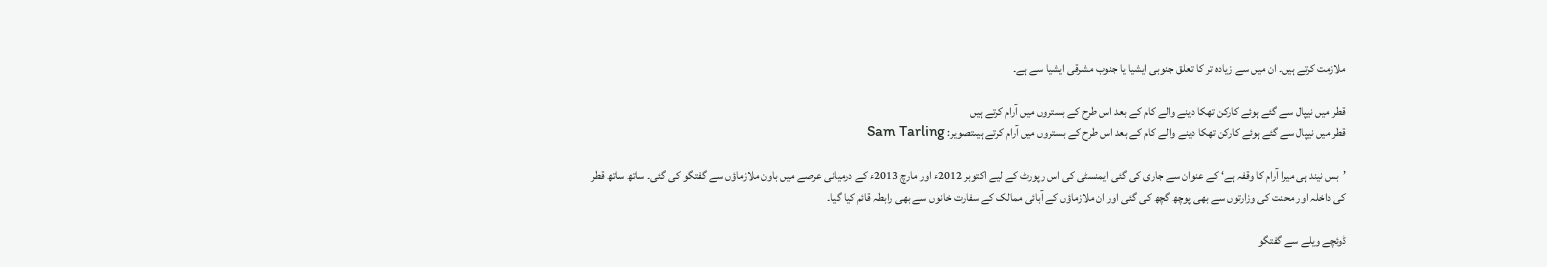ملازمت کرتے ہیں۔ ان میں سے زیادہ تر کا تعلق جنوبی ایشیا یا جنوب مشرقی ایشیا سے ہے۔

قطر میں نیپال سے گئے ہوئے کارکن تھکا دینے والے کام کے بعد اس طرح کے بستروں میں آرام کرتے ہیں
قطر میں نیپال سے گئے ہوئے کارکن تھکا دینے والے کام کے بعد اس طرح کے بستروں میں آرام کرتے ہیںتصویر: Sam Tarling

’بس نیند ہی میرا آرام کا وقفہ ہے‘ کے عنوان سے جاری کی گئی ایمنسٹی کی اس رپورٹ کے لیے اکتوبر 2012ء اور مارچ 2013ء کے درمیانی عرصے میں باون ملازماؤں سے گفتگو کی گئی۔ ساتھ ساتھ قطر کی داخلہ اور محنت کی وزارتوں سے بھی پوچھ گچھ کی گئی اور ان ملازماؤں کے آبائی ممالک کے سفارت خانوں سے بھی رابطہ قائم کیا گیا۔

ڈوئچے ویلے سے گفتگو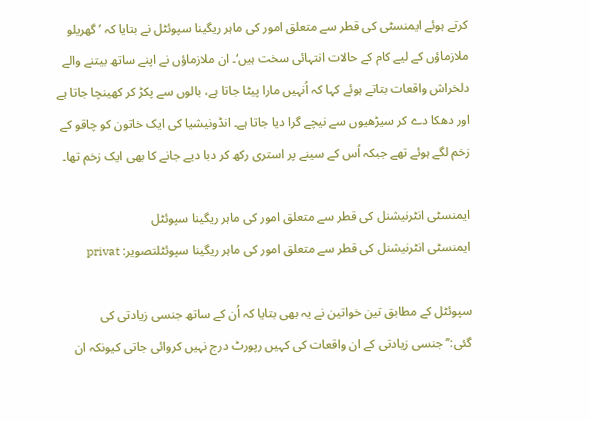کرتے ہوئے ایمنسٹی کی قطر سے متعلق امور کی ماہر ریگینا سپوئٹل نے بتایا کہ ’گھریلو ملازماؤں کے لیے کام کے حالات انتہائی سخت ہیں‘۔ ان ملازماؤں نے اپنے ساتھ بیتنے والے دلخراش واقعات بتاتے ہوئے کہا کہ اُنہیں مارا پیٹا جاتا ہے، بالوں سے پکڑ کر کھینچا جاتا ہے اور دھکا دے کر سیڑھیوں سے نیچے گرا دیا جاتا ہے۔ انڈونیشیا کی ایک خاتون کو چاقو کے زخم لگے ہوئے تھے جبکہ اُس کے سینے پر استری رکھ کر دبا دیے جانے کا بھی ایک زخم تھا۔

ایمنسٹی انٹرنیشنل کی قطر سے متعلق امور کی ماہر ریگینا سپوئٹل
ایمنسٹی انٹرنیشنل کی قطر سے متعلق امور کی ماہر ریگینا سپوئٹلتصویر: privat

سپوئٹل کے مطابق تین خواتین نے یہ بھی بتایا کہ اُن کے ساتھ جنسی زیادتی کی گئی:’’جنسی زیادتی کے ان واقعات کی کہیں رپورٹ درج نہیں کروائی جاتی کیونکہ ان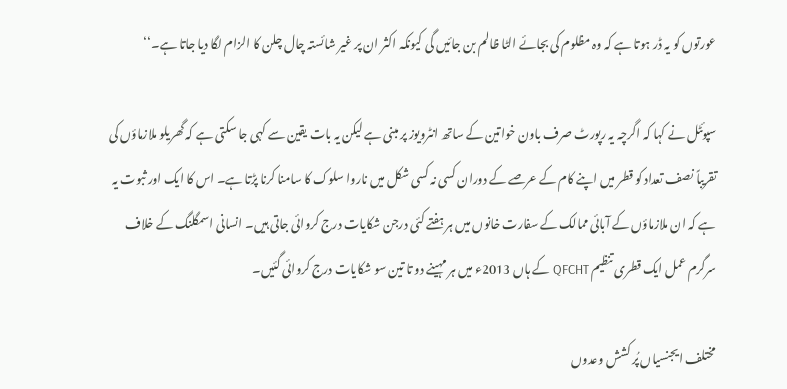عورتوں کو یہ ڈر ہوتا ہے کہ وہ مظلوم کی بجائے الٹا ظالم بن جائیں گی کیونکہ اکثر ان پر غیر شائستہ چال چلن کا الزام لگا دیا جاتا ہے۔‘‘

سپوئٹل نے کہا کہ اگرچہ یہ رپورٹ صرف باون خواتین کے ساتھ انٹرویوز پر مبنی ہے لیکن یہ بات یقین سے کہی جا سکتی ہے کہ گھریلو ملازماؤں کی تقریباً نصف تعداد کو قطر میں اپنے کام کے عرصے کے دوران کسی نہ کسی شکل میں ناروا سلوک کا سامنا کرنا پڑتا ہے۔ اس کا ایک اور ثبوت یہ ہے کہ ان ملازماؤں کے آبائی ممالک کے سفارت خانوں میں ہر ہفتے کئی درجن شکایات درج کروائی جاتی ہیں۔ انسانی اسمگلنگ کے خلاف سرگرم عمل ایک قطری تنظیم QFCHT کے ہاں 2013ء میں ہر مہینے دو تا تین سو شکایات درج کروائی گئیں۔

مختلف ایجنسیاں پُر کشش وعدوں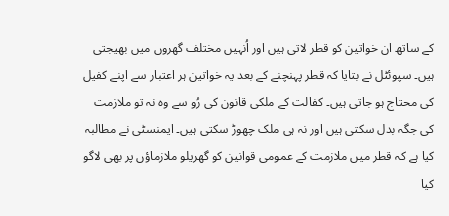کے ساتھ ان خواتین کو قطر لاتی ہیں اور اُنہیں مختلف گھروں میں بھیجتی ہیں۔ سپوئٹل نے بتایا کہ قطر پہنچنے کے بعد یہ خواتین ہر اعتبار سے اپنے کفیل کی محتاج ہو جاتی ہیں۔ کفالت کے ملکی قانون کی رُو سے وہ نہ تو ملازمت کی جگہ بدل سکتی ہیں اور نہ ہی ملک چھوڑ سکتی ہیں۔ ایمنسٹی نے مطالبہ کیا ہے کہ قطر میں ملازمت کے عمومی قوانین کو گھریلو ملازماؤں پر بھی لاگو کیا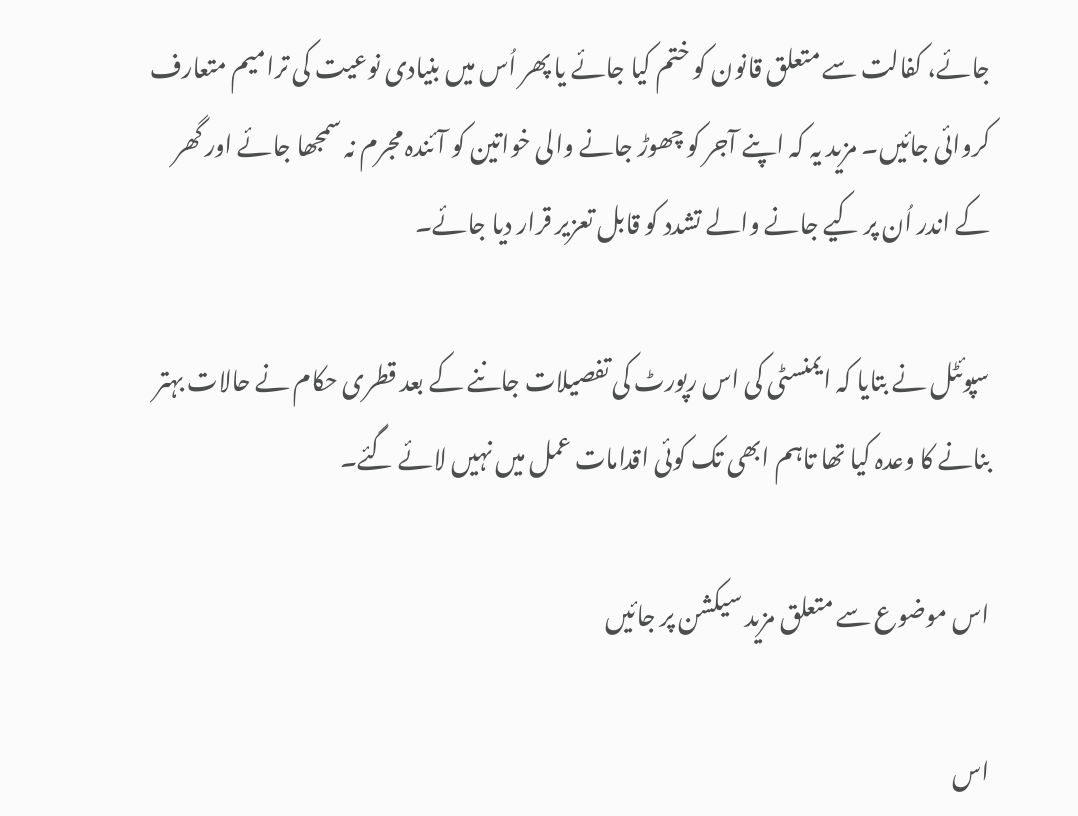جائے، کفالت سے متعلق قانون کو ختم کیا جائے یا پھر اُس میں بنیادی نوعیت کی ترامیم متعارف کروائی جائیں۔ مزید یہ کہ اپنے آجر کو چھوڑ جانے والی خواتین کو آئندہ مجرم نہ سمجھا جائے اور گھر کے اندر اُن پر کیے جانے والے تشدد کو قابل تعزیر قرار دیا جائے۔

سپوئٹل نے بتایا کہ ایمنسٹی کی اس رپورٹ کی تفصیلات جاننے کے بعد قطری حکام نے حالات بہتر بنانے کا وعدہ کیا تھا تاہم ابھی تک کوئی اقدامات عمل میں نہیں لائے گئے۔

اس موضوع سے متعلق مزید سیکشن پر جائیں

اس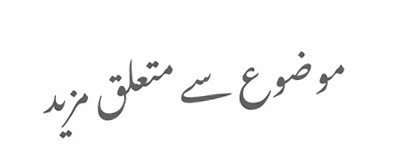موضوع سے متعلق مزید